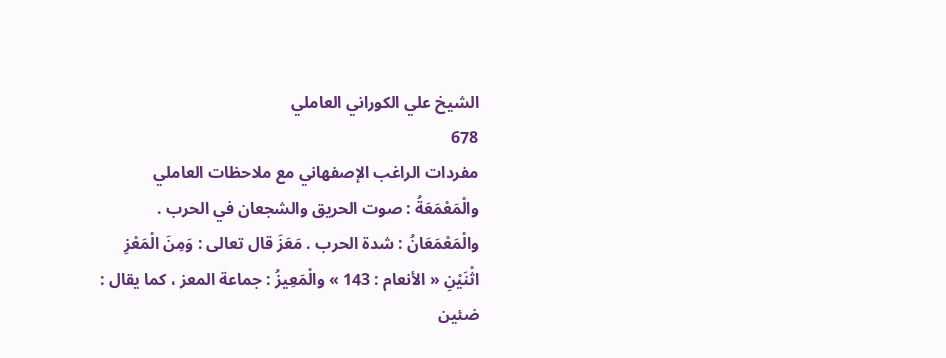الشيخ علي الكوراني العاملي
678
مفردات الراغب الإصفهاني مع ملاحظات العاملي
والْمَعْمَعَةُ : صوت الحريق والشجعان في الحرب . والْمَعْمَعَانُ : شدة الحرب . مَعَزَ قال تعالى : وَمِنَ الْمَعْزِ اثْنَيْنِ « الأنعام : 143 » والْمَعِيزُ : جماعة المعز ، كما يقال : ضئين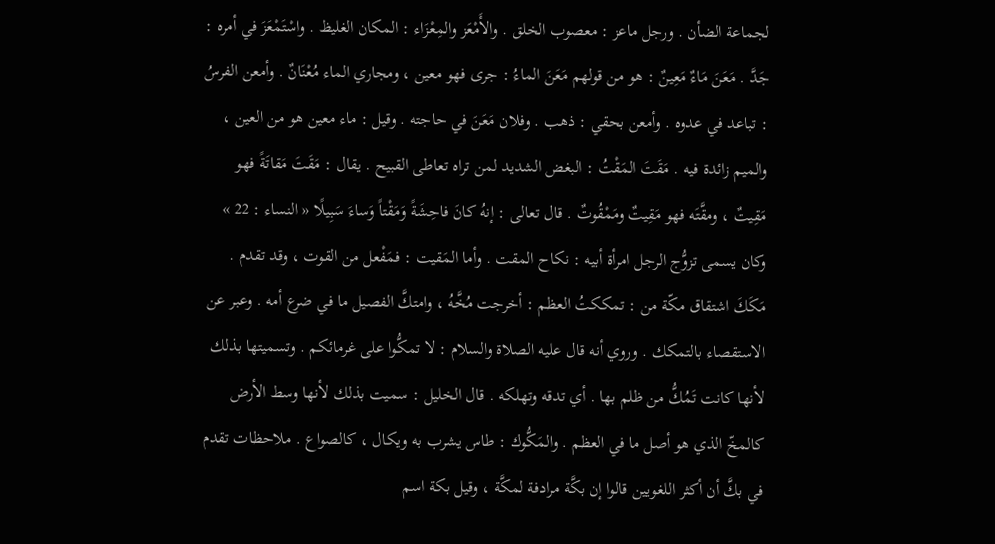لجماعة الضأن . ورجل ماعز : معصوب الخلق . والأَمْعَز والمِعْزَاء : المكان الغليظ . واسْتَمْعَزَ في أمره : جَدَّ . مَعَنَ مَاءٌ مَعِينٌ : هو من قولهم مَعَنَ الماءُ : جرى فهو معين ، ومجاري الماء مُعْنَانٌ . وأمعن الفرسُ : تباعد في عدوه . وأمعن بحقي : ذهب . وفلان مَعَنَ في حاجته . وقيل : ماء معين هو من العين ، والميم زائدة فيه . مَقَتَ المَقْتُ : البغض الشديد لمن تراه تعاطى القبيح . يقال : مَقَتَ مَقاتَةً فهو مَقِيتٌ ، ومقَّتَه فهو مَقِيتٌ ومَمْقُوتٌ . قال تعالى : إنهُ كانَ فاحِشَةً وَمَقْتاً وَساءَ سَبِيلًا « النساء : 22 » وكان يسمى تزوُّج الرجل امرأة أبيه : نكاح المقت . وأما المَقيت : فمَفْعل من القوت ، وقد تقدم . مَكَكَ اشتقاق مكّة من : تمككتُ العظم : أخرجت مُخَّهُ ، وامتكَّ الفصيل ما في ضرع أمه . وعبر عن الاستقصاء بالتمكك . وروي أنه قال عليه الصلاة والسلام : لا تمكُّوا على غرمائكم . وتسميتها بذلك لأنها كانت تَمُكُّ من ظلم بها . أي تدقه وتهلكه . قال الخليل : سميت بذلك لأنها وسط الأرض كالمخّ الذي هو أصل ما في العظم . والمَكُّوك : طاس يشرب به ويكال ، كالصواع . ملاحظات تقدم في بكَّ أن أكثر اللغويين قالوا إن بكَّة مرادفة لمكَّة ، وقيل بكة اسم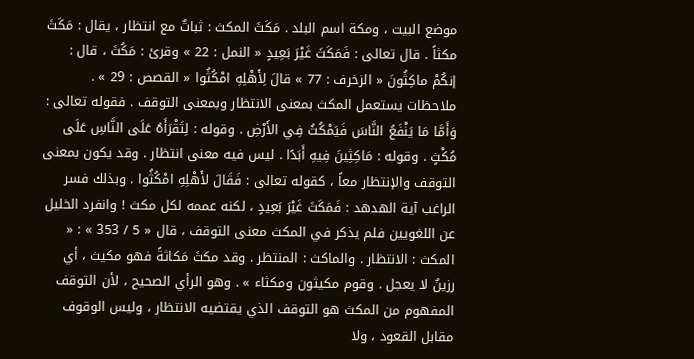موضع البيت ، ومكة اسم البلد . مَكَثَ المكث : ثباتٌ مع انتظار ، يقال : مَكَثَ مكثاً . قال تعالى : فَمَكَثَ غَيْرَ بَعِيدٍ « النمل : 22 » وقرئ : مَكُثَ ، قال : إنكُمْ ماكِثُونَ « الزخرف : 77 » قالَ لِأَهْلِهِ امْكُثُوا « القصص : 29 » . ملاحظات يستعمل المكث بمعنى الانتظار وبمعنى التوقف . فقوله تعالى : وَأَمَّا مَا يَنْفَعُ النَّاسَ فَيَمْكُثُ فِي الأَرْضِ . وقوله : لِتَقْرَأَهُ عَلَى النَّاسِ عَلَى مُكْثٍ . وقوله : مَاكِثِينَ فِيهِ أَبَدًا . ليس فيه معنى انتظار . وقد يكون بمعنى التوقف والإنتظار معاً ، كقوله تعالى : فَقَالَ لأَهْلِهِ امْكُثُوا . وبذلك فسر الراغب آية الهدهد : فَمَكَثَ غَيْرَ بَعِيدٍ ، لكنه عممه لكل مكث ! وانفرد الخليل عن اللغويين فلم يذكر في المكث معنى التوقف ، قال « 5 / 353 » : « المكث : الانتظار . والماكث : المنتظر . وقد مكثَ مَكاثةً فهو مكيث ، أي رزينٌ لا يعجل . وقوم مكيثون ومكثاء » . وهو الرأي الصحيح ، لأن التوقف المفهوم من المكث هو التوقف الذي يقتضيه الانتظار ، وليس الوقوف مقابل القعود ، ولا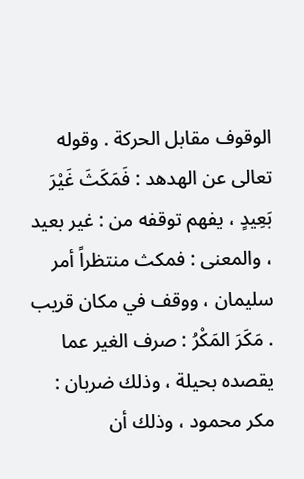الوقوف مقابل الحركة . وقوله تعالى عن الهدهد : فَمَكَثَ غَيْرَ بَعِيدٍ ، يفهم توقفه من : غير بعيد ، والمعنى : فمكث منتظراً أمر سليمان ، ووقف في مكان قريب . مَكَرَ المَكْرُ : صرف الغير عما يقصده بحيلة ، وذلك ضربان : مكر محمود ، وذلك أن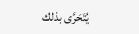يُتَحَرَّى بذلك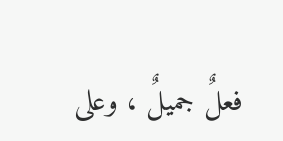فعلٌ جميلٌ ، وعلى